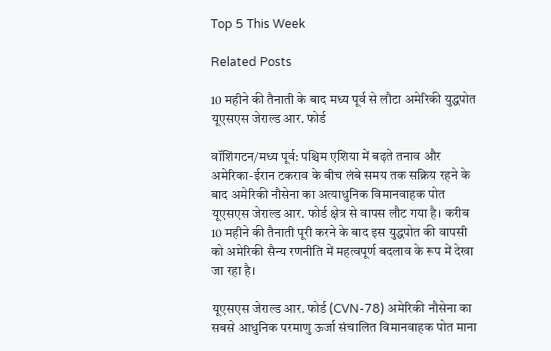Top 5 This Week

Related Posts

10 महीने की तैनाती के बाद मध्य पूर्व से लौटा अमेरिकी युद्धपोत यूएसएस जेराल्ड आर. फोर्ड

वॉशिंगटन/मध्य पूर्व: पश्चिम एशिया में बढ़ते तनाव और अमेरिका-ईरान टकराव के बीच लंबे समय तक सक्रिय रहने के बाद अमेरिकी नौसेना का अत्याधुनिक विमानवाहक पोत यूएसएस जेराल्ड आर. फोर्ड क्षेत्र से वापस लौट गया है। करीब 10 महीने की तैनाती पूरी करने के बाद इस युद्धपोत की वापसी को अमेरिकी सैन्य रणनीति में महत्वपूर्ण बदलाव के रूप में देखा जा रहा है।

यूएसएस जेराल्ड आर. फोर्ड (CVN-78) अमेरिकी नौसेना का सबसे आधुनिक परमाणु ऊर्जा संचालित विमानवाहक पोत माना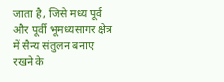जाता है, जिसे मध्य पूर्व और पूर्वी भूमध्यसागर क्षेत्र में सैन्य संतुलन बनाए रखने के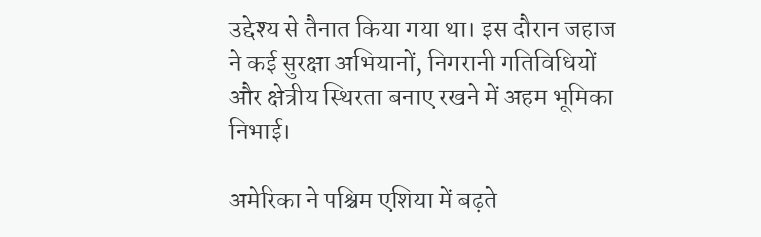उद्देश्य से तैनात किया गया था। इस दौरान जहाज ने कई सुरक्षा अभियानों, निगरानी गतिविधियों और क्षेत्रीय स्थिरता बनाए रखने में अहम भूमिका निभाई।

अमेरिका ने पश्चिम एशिया में बढ़ते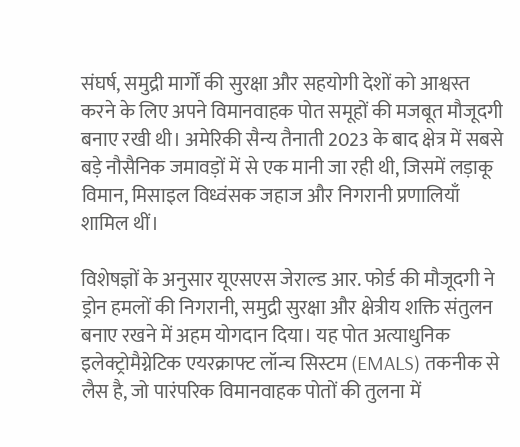संघर्ष, समुद्री मार्गों की सुरक्षा और सहयोगी देशों को आश्वस्त करने के लिए अपने विमानवाहक पोत समूहों की मजबूत मौजूदगी बनाए रखी थी। अमेरिकी सैन्य तैनाती 2023 के बाद क्षेत्र में सबसे बड़े नौसैनिक जमावड़ों में से एक मानी जा रही थी, जिसमें लड़ाकू विमान, मिसाइल विध्वंसक जहाज और निगरानी प्रणालियाँ शामिल थीं।

विशेषज्ञों के अनुसार यूएसएस जेराल्ड आर. फोर्ड की मौजूदगी ने ड्रोन हमलों की निगरानी, समुद्री सुरक्षा और क्षेत्रीय शक्ति संतुलन बनाए रखने में अहम योगदान दिया। यह पोत अत्याधुनिक इलेक्ट्रोमैग्नेटिक एयरक्राफ्ट लॉन्च सिस्टम (EMALS) तकनीक से लैस है, जो पारंपरिक विमानवाहक पोतों की तुलना में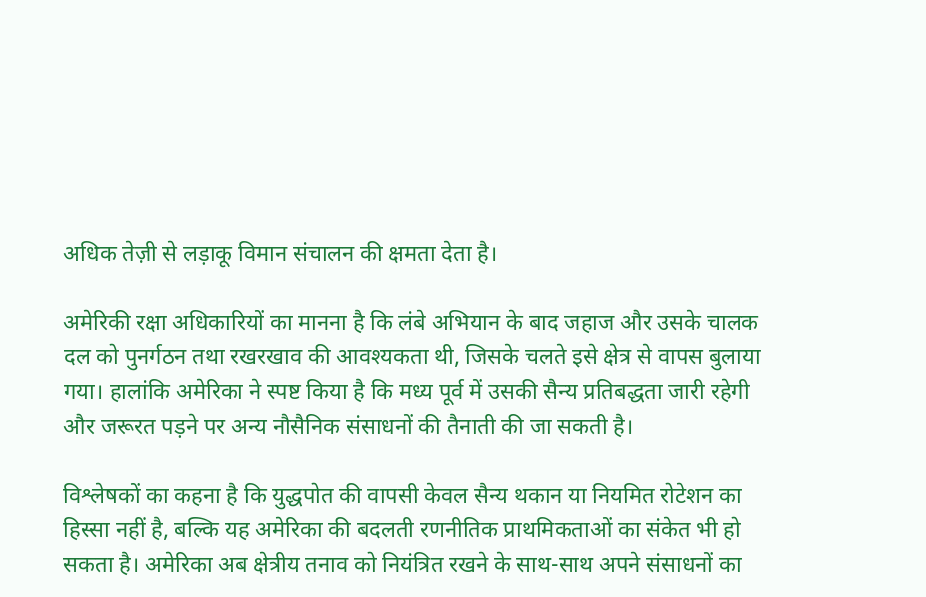अधिक तेज़ी से लड़ाकू विमान संचालन की क्षमता देता है।

अमेरिकी रक्षा अधिकारियों का मानना है कि लंबे अभियान के बाद जहाज और उसके चालक दल को पुनर्गठन तथा रखरखाव की आवश्यकता थी, जिसके चलते इसे क्षेत्र से वापस बुलाया गया। हालांकि अमेरिका ने स्पष्ट किया है कि मध्य पूर्व में उसकी सैन्य प्रतिबद्धता जारी रहेगी और जरूरत पड़ने पर अन्य नौसैनिक संसाधनों की तैनाती की जा सकती है।

विश्लेषकों का कहना है कि युद्धपोत की वापसी केवल सैन्य थकान या नियमित रोटेशन का हिस्सा नहीं है, बल्कि यह अमेरिका की बदलती रणनीतिक प्राथमिकताओं का संकेत भी हो सकता है। अमेरिका अब क्षेत्रीय तनाव को नियंत्रित रखने के साथ-साथ अपने संसाधनों का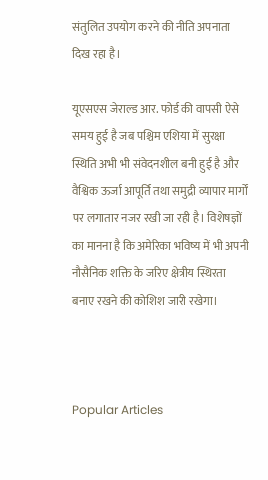संतुलित उपयोग करने की नीति अपनाता दिख रहा है।

यूएसएस जेराल्ड आर. फोर्ड की वापसी ऐसे समय हुई है जब पश्चिम एशिया में सुरक्षा स्थिति अभी भी संवेदनशील बनी हुई है और वैश्विक ऊर्जा आपूर्ति तथा समुद्री व्यापार मार्गों पर लगातार नजर रखी जा रही है। विशेषज्ञों का मानना है कि अमेरिका भविष्य में भी अपनी नौसैनिक शक्ति के जरिए क्षेत्रीय स्थिरता बनाए रखने की कोशिश जारी रखेगा।



Popular Articles